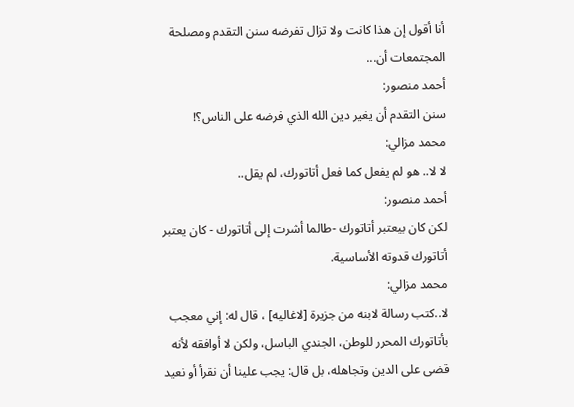أنا أقول إن هذا كانت ولا تزال تفرضه سنن التقدم ومصلحة المجتمعات أن...
أحمد منصور:
سنن التقدم أن يغير دين الله الذي فرضه على الناس؟!
محمد مزالي:
لا لا.. هو لم يفعل كما فعل أتاتورك، لم يقل..
أحمد منصور:
لكن كان بيعتبر أتاتورك -طالما أشرت إلى أتاتورك - كان يعتبر أتاتورك قدوته الأساسية.
محمد مزالي:
لا..كتب رسالة لابنه من جزيرة [لاغاليه] ، قال له: إني معجب بأتاتورك المحرر للوطن، الجندي الباسل، ولكن لا أوافقه لأنه قضى على الدين وتجاهله، بل قال: يجب علينا أن نقرأ أو نعيد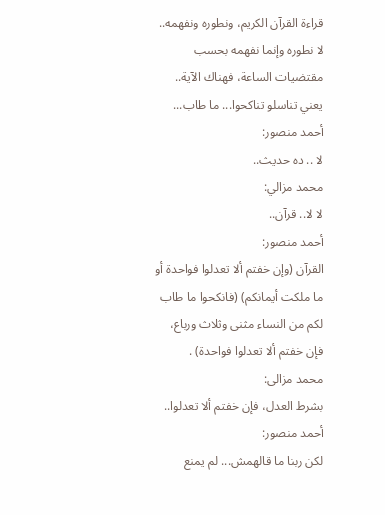قراءة القرآن الكريم، ونطوره ونفهمه.. لا نطوره وإنما نفهمه بحسب مقتضيات الساعة، فهناك الآية.. يعني تناسلو تناكحوا... ما طاب...
أحمد منصور:
لا .. ده حديث..
محمد مزالي:
لا لا.. قرآن..
أحمد منصور:
القرآن (وإن خفتم ألا تعدلوا فواحدة أو ما ملكت أيمانكم) (فانكحوا ما طاب لكم من النساء مثنى وثلاث ورباع، فإن خفتم ألا تعدلوا فواحدة) .
محمد مزالى:
بشرط العدل، فإن خفتم ألا تعدلوا..
أحمد منصور:
لكن ربنا ما قالهمش... لم يمنع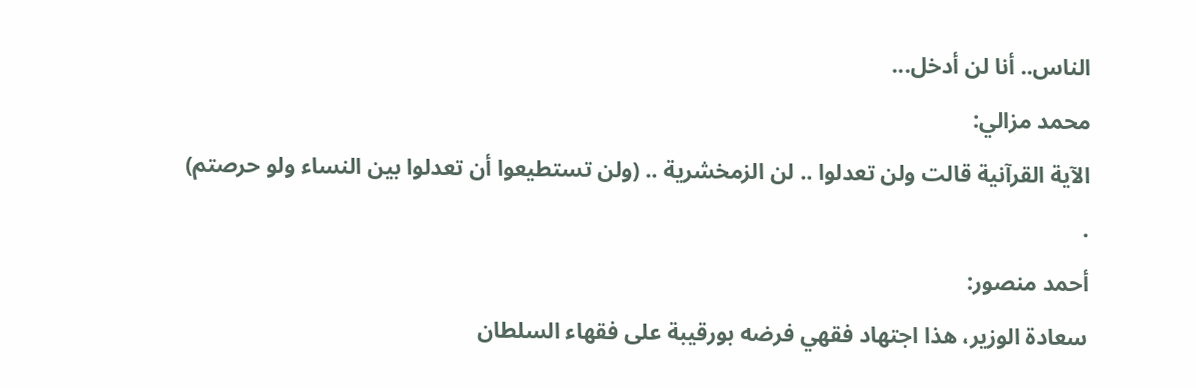الناس.. أنا لن أدخل...
محمد مزالي:
الآية القرآنية قالت ولن تعدلوا .. لن الزمخشرية .. (ولن تستطيعوا أن تعدلوا بين النساء ولو حرصتم) .
أحمد منصور:
سعادة الوزير، هذا اجتهاد فقهي فرضه بورقيبة على فقهاء السلطان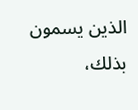الذين يسمون بذلك،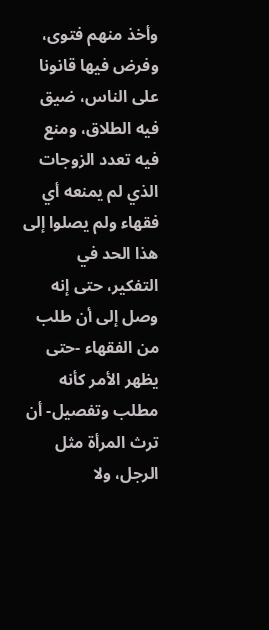وأخذ منهم فتوى، وفرض فيها قانونا على الناس، ضيق فيه الطلاق، ومنع فيه تعدد الزوجات الذي لم يمنعه أي فقهاء ولم يصلوا إلى هذا الحد في التفكير، حتى إنه وصل إلى أن طلب من الفقهاء -حتى يظهر الأمر كأنه مطلب وتفصيل- أن ترث المرأة مثل الرجل، ولا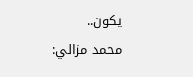يكون..
محمد مزالي: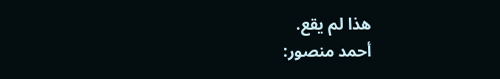هذا لم يقع.
أحمد منصور: